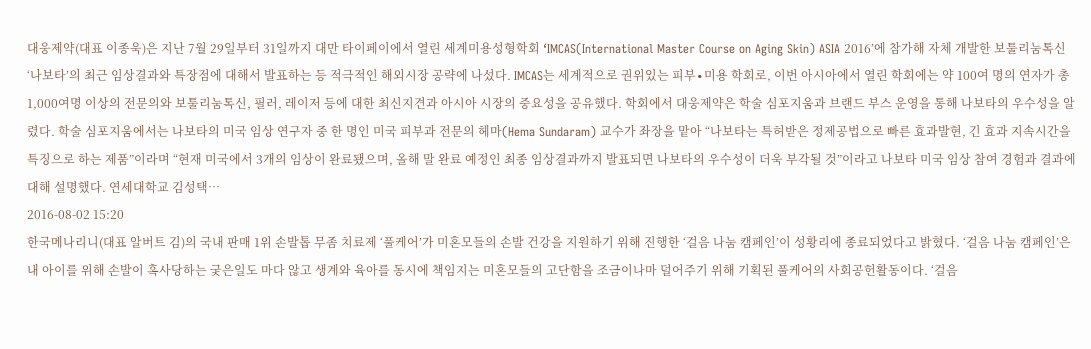대웅제약(대표 이종욱)은 지난 7월 29일부터 31일까지 대만 타이페이에서 열린 세계미용성형학회 ‘IMCAS(International Master Course on Aging Skin) ASIA 2016’에 참가해 자체 개발한 보툴리눔톡신 ‘나보타’의 최근 임상결과와 특장점에 대해서 발표하는 등 적극적인 해외시장 공략에 나섰다. IMCAS는 세계적으로 권위있는 피부∙미용 학회로, 이번 아시아에서 열린 학회에는 약 100여 명의 연자가 총 1,000여명 이상의 전문의와 보툴리눔톡신, 필러, 레이저 등에 대한 최신지견과 아시아 시장의 중요성을 공유했다. 학회에서 대웅제약은 학술 심포지움과 브랜드 부스 운영을 통해 나보타의 우수성을 알렸다. 학술 심포지움에서는 나보타의 미국 임상 연구자 중 한 명인 미국 피부과 전문의 헤마(Hema Sundaram) 교수가 좌장을 맡아 “나보타는 특허받은 정제공법으로 빠른 효과발현, 긴 효과 지속시간을 특징으로 하는 제품”이라며 “현재 미국에서 3개의 임상이 완료됐으며, 올해 말 완료 예정인 최종 임상결과까지 발표되면 나보타의 우수성이 더욱 부각될 것”이라고 나보타 미국 임상 참여 경험과 결과에 대해 설명했다. 연세대학교 김성택…
2016-08-02 15:20
한국메나리니(대표 알버트 김)의 국내 판매 1위 손발톱 무좀 치료제 ‘풀케어’가 미혼모들의 손발 건강을 지원하기 위해 진행한 ‘걸음 나눔 캠페인’이 성황리에 종료되었다고 밝혔다. ‘걸음 나눔 캠페인’은 내 아이를 위해 손발이 혹사당하는 궂은일도 마다 않고 생계와 육아를 동시에 책임지는 미혼모들의 고단함을 조금이나마 덜어주기 위해 기획된 풀케어의 사회공헌활동이다. ‘걸음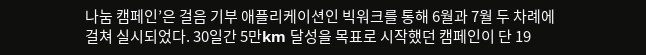나눔 캠페인’은 걸음 기부 애플리케이션인 빅워크를 통해 6월과 7월 두 차례에 걸쳐 실시되었다. 30일간 5만km 달성을 목표로 시작했던 캠페인이 단 19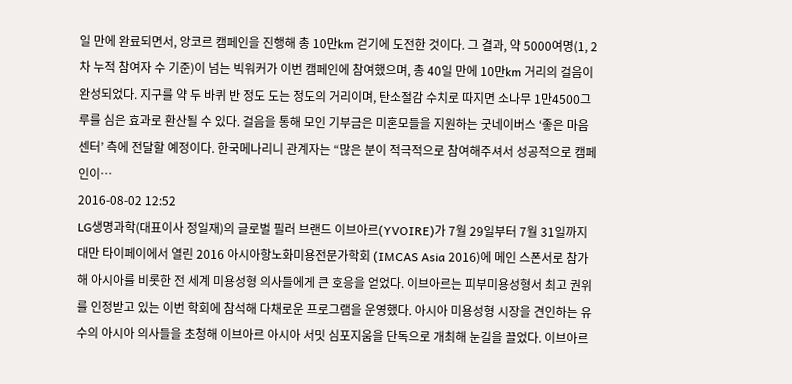일 만에 완료되면서, 앙코르 캠페인을 진행해 총 10만km 걷기에 도전한 것이다. 그 결과, 약 5000여명(1, 2차 누적 참여자 수 기준)이 넘는 빅워커가 이번 캠페인에 참여했으며, 총 40일 만에 10만km 거리의 걸음이 완성되었다. 지구를 약 두 바퀴 반 정도 도는 정도의 거리이며, 탄소절감 수치로 따지면 소나무 1만4500그루를 심은 효과로 환산될 수 있다. 걸음을 통해 모인 기부금은 미혼모들을 지원하는 굿네이버스 ‘좋은 마음 센터’ 측에 전달할 예정이다. 한국메나리니 관계자는 “많은 분이 적극적으로 참여해주셔서 성공적으로 캠페인이…
2016-08-02 12:52
LG생명과학(대표이사 정일재)의 글로벌 필러 브랜드 이브아르(YVOIRE)가 7월 29일부터 7월 31일까지 대만 타이페이에서 열린 2016 아시아항노화미용전문가학회 (IMCAS Asia 2016)에 메인 스폰서로 참가해 아시아를 비롯한 전 세계 미용성형 의사들에게 큰 호응을 얻었다. 이브아르는 피부미용성형서 최고 권위를 인정받고 있는 이번 학회에 참석해 다채로운 프로그램을 운영했다. 아시아 미용성형 시장을 견인하는 유수의 아시아 의사들을 초청해 이브아르 아시아 서밋 심포지움을 단독으로 개최해 눈길을 끌었다. 이브아르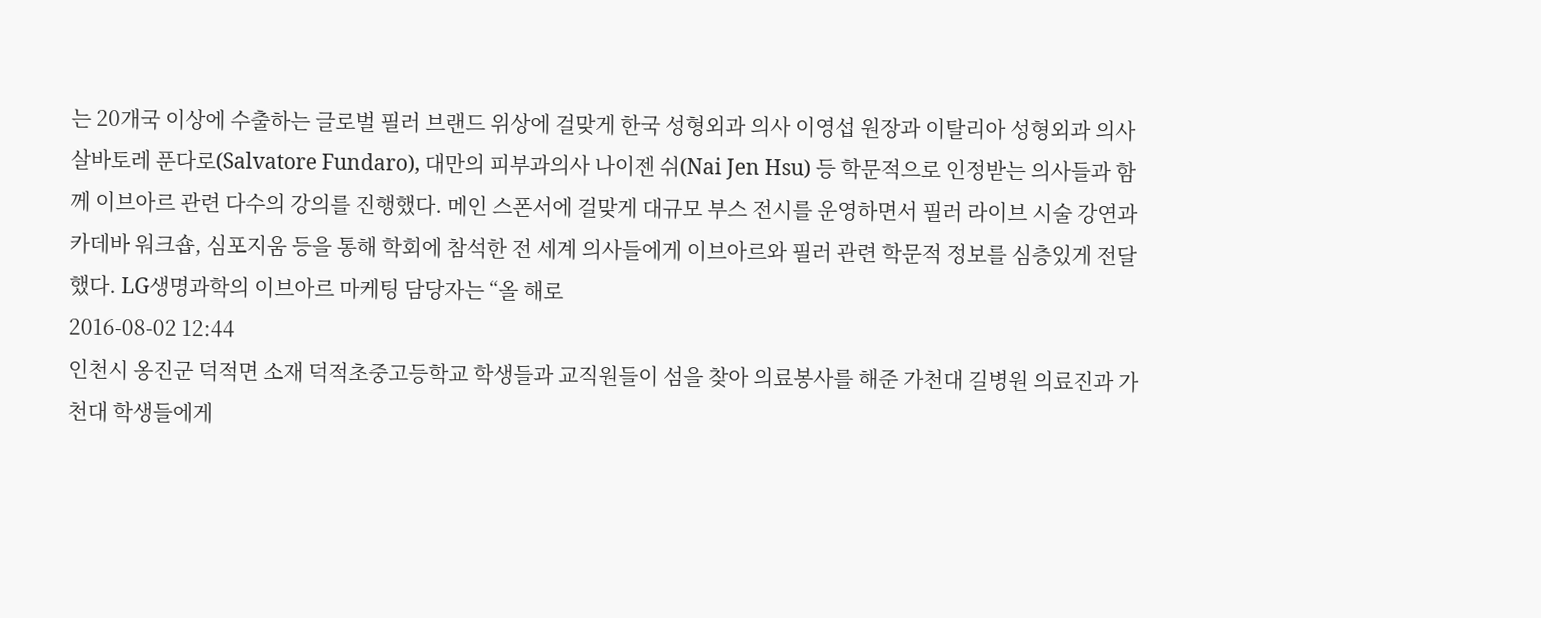는 20개국 이상에 수출하는 글로벌 필러 브랜드 위상에 걸맞게 한국 성형외과 의사 이영섭 원장과 이탈리아 성형외과 의사 살바토레 푼다로(Salvatore Fundaro), 대만의 피부과의사 나이젠 쉬(Nai Jen Hsu) 등 학문적으로 인정받는 의사들과 함께 이브아르 관련 다수의 강의를 진행했다. 메인 스폰서에 걸맞게 대규모 부스 전시를 운영하면서 필러 라이브 시술 강연과 카데바 워크숍, 심포지움 등을 통해 학회에 참석한 전 세계 의사들에게 이브아르와 필러 관련 학문적 정보를 심층있게 전달했다. LG생명과학의 이브아르 마케팅 담당자는 “올 해로
2016-08-02 12:44
인천시 옹진군 덕적면 소재 덕적초중고등학교 학생들과 교직원들이 섬을 찾아 의료봉사를 해준 가천대 길병원 의료진과 가천대 학생들에게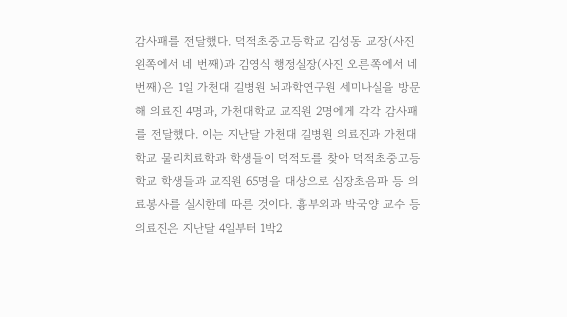감사패를 전달했다. 덕적초중고등학교 김성동 교장(사진 왼쪽에서 네 번째)과 김영식 행정실장(사진 오른쪽에서 네 번째)은 1일 가천대 길병원 뇌과학연구원 세미나실을 방문해 의료진 4명과, 가천대학교 교직원 2명에게 각각 감사패를 전달했다. 이는 지난달 가천대 길병원 의료진과 가천대학교 물리치료학과 학생들이 덕적도를 찾아 덕적초중고등학교 학생들과 교직원 65명을 대상으로 심장초음파 등 의료봉사를 실시한데 따른 것이다. 흉부외과 박국양 교수 등 의료진은 지난달 4일부터 1박2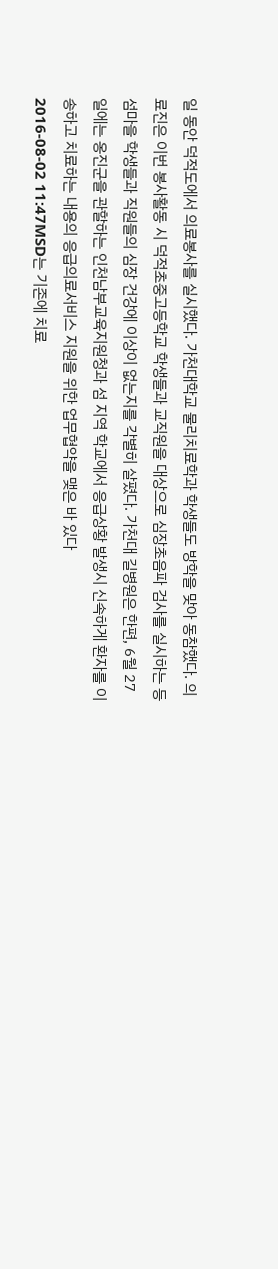일 동안 덕적도에서 의료봉사를 실시했다. 가천대학교 물리치료학과 학생들도 방학을 맞아 동참했다. 의료진은 이번 봉사활동 시 덕적초중고등학교 학생들과 교직원을 대상으로 심장초음파 검사를 실시하는 등 섬마을 학생들과 직원들의 심장 건강에 이상이 없는지를 각별히 살폈다. 가천대 길병원은 한편, 6월 27일에는 옹진군을 관할하는 인천남부교육지원청과 섬 지역 학교에서 응급상황 발생시 신속하게 환자를 이송하고 치료하는 내용의 응급의료서비스 지원을 위한 업무협약을 맺은 바 있다
2016-08-02 11:47MSD는 기존에 치료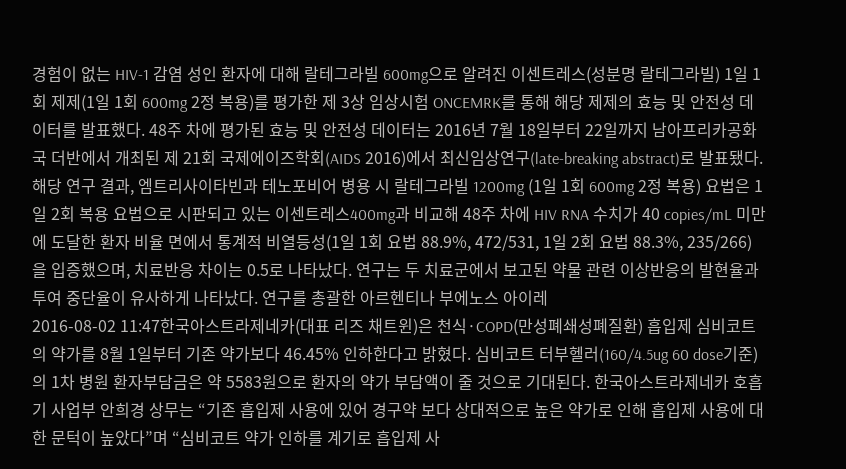경험이 없는 HIV-1 감염 성인 환자에 대해 랄테그라빌 600mg으로 알려진 이센트레스(성분명 랄테그라빌) 1일 1회 제제(1일 1회 600mg 2정 복용)를 평가한 제 3상 임상시험 ONCEMRK를 통해 해당 제제의 효능 및 안전성 데이터를 발표했다. 48주 차에 평가된 효능 및 안전성 데이터는 2016년 7월 18일부터 22일까지 남아프리카공화국 더반에서 개최된 제 21회 국제에이즈학회(AIDS 2016)에서 최신임상연구(late-breaking abstract)로 발표됐다. 해당 연구 결과, 엠트리사이타빈과 테노포비어 병용 시 랄테그라빌 1200mg (1일 1회 600mg 2정 복용) 요법은 1일 2회 복용 요법으로 시판되고 있는 이센트레스400mg과 비교해 48주 차에 HIV RNA 수치가 40 copies/mL 미만에 도달한 환자 비율 면에서 통계적 비열등성(1일 1회 요법 88.9%, 472/531, 1일 2회 요법 88.3%, 235/266)을 입증했으며, 치료반응 차이는 0.5로 나타났다. 연구는 두 치료군에서 보고된 약물 관련 이상반응의 발현율과 투여 중단율이 유사하게 나타났다. 연구를 총괄한 아르헨티나 부에노스 아이레
2016-08-02 11:47한국아스트라제네카(대표 리즈 채트윈)은 천식·COPD(만성폐쇄성폐질환) 흡입제 심비코트의 약가를 8월 1일부터 기존 약가보다 46.45% 인하한다고 밝혔다. 심비코트 터부헬러(160/4.5ug 60 dose기준)의 1차 병원 환자부담금은 약 5583원으로 환자의 약가 부담액이 줄 것으로 기대된다. 한국아스트라제네카 호흡기 사업부 안희경 상무는 “기존 흡입제 사용에 있어 경구약 보다 상대적으로 높은 약가로 인해 흡입제 사용에 대한 문턱이 높았다”며 “심비코트 약가 인하를 계기로 흡입제 사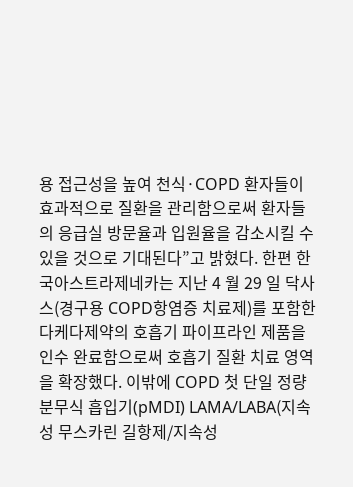용 접근성을 높여 천식·COPD 환자들이 효과적으로 질환을 관리함으로써 환자들의 응급실 방문율과 입원율을 감소시킬 수 있을 것으로 기대된다”고 밝혔다. 한편 한국아스트라제네카는 지난 4 월 29 일 닥사스(경구용 COPD항염증 치료제)를 포함한 다케다제약의 호흡기 파이프라인 제품을 인수 완료함으로써 호흡기 질환 치료 영역을 확장했다. 이밖에 COPD 첫 단일 정량 분무식 흡입기(pMDI) LAMA/LABA(지속성 무스카린 길항제/지속성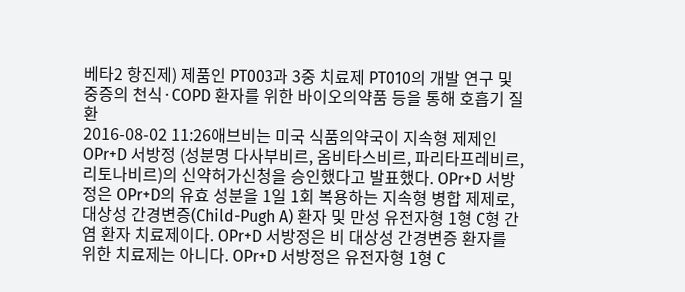베타2 항진제) 제품인 PT003과 3중 치료제 PT010의 개발 연구 및 중증의 천식·COPD 환자를 위한 바이오의약품 등을 통해 호흡기 질환
2016-08-02 11:26애브비는 미국 식품의약국이 지속형 제제인 OPr+D 서방정 (성분명 다사부비르, 옴비타스비르, 파리타프레비르, 리토나비르)의 신약허가신청을 승인했다고 발표했다. OPr+D 서방정은 OPr+D의 유효 성분을 1일 1회 복용하는 지속형 병합 제제로, 대상성 간경변증(Child-Pugh A) 환자 및 만성 유전자형 1형 C형 간염 환자 치료제이다. OPr+D 서방정은 비 대상성 간경변증 환자를 위한 치료제는 아니다. OPr+D 서방정은 유전자형 1형 C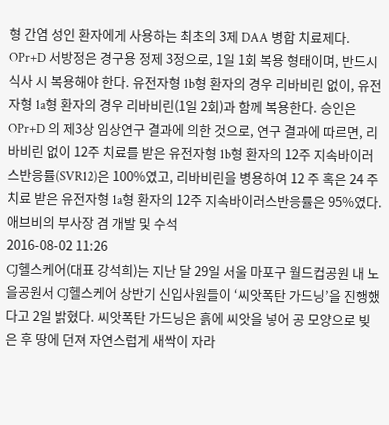형 간염 성인 환자에게 사용하는 최초의 3제 DAA 병합 치료제다. OPr+D 서방정은 경구용 정제 3정으로, 1일 1회 복용 형태이며, 반드시 식사 시 복용해야 한다. 유전자형 1b형 환자의 경우 리바비린 없이, 유전자형 1a형 환자의 경우 리바비린(1일 2회)과 함께 복용한다. 승인은 OPr+D 의 제3상 임상연구 결과에 의한 것으로, 연구 결과에 따르면, 리바비린 없이 12주 치료를 받은 유전자형 1b형 환자의 12주 지속바이러스반응률(SVR12)은 100%였고, 리바비린을 병용하여 12 주 혹은 24 주 치료 받은 유전자형 1a형 환자의 12주 지속바이러스반응률은 95%였다. 애브비의 부사장 겸 개발 및 수석
2016-08-02 11:26
CJ헬스케어(대표 강석희)는 지난 달 29일 서울 마포구 월드컵공원 내 노을공원서 CJ헬스케어 상반기 신입사원들이 ‘씨앗폭탄 가드닝’을 진행했다고 2일 밝혔다. 씨앗폭탄 가드닝은 흙에 씨앗을 넣어 공 모양으로 빚은 후 땅에 던져 자연스럽게 새싹이 자라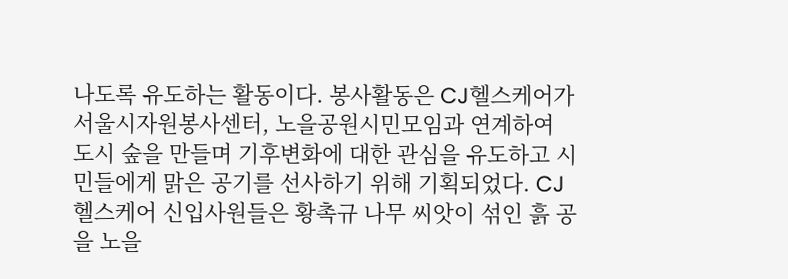나도록 유도하는 활동이다. 봉사활동은 CJ헬스케어가 서울시자원봉사센터, 노을공원시민모임과 연계하여 도시 숲을 만들며 기후변화에 대한 관심을 유도하고 시민들에게 맑은 공기를 선사하기 위해 기획되었다. CJ헬스케어 신입사원들은 황촉규 나무 씨앗이 섞인 흙 공을 노을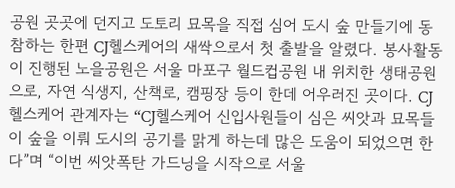공원 곳곳에 던지고 도토리 묘목을 직접 심어 도시 숲 만들기에 동참하는 한편 CJ헬스케어의 새싹으로서 첫 출발을 알렸다. 봉사활동이 진행된 노을공원은 서울 마포구 월드컵공원 내 위치한 생태공원으로, 자연 식생지, 산책로, 캠핑장 등이 한데 어우러진 곳이다. CJ헬스케어 관계자는 “CJ헬스케어 신입사원들이 심은 씨앗과 묘목들이 숲을 이뤄 도시의 공기를 맑게 하는데 많은 도움이 되었으면 한다”며 “이번 씨앗폭탄 가드닝을 시작으로 서울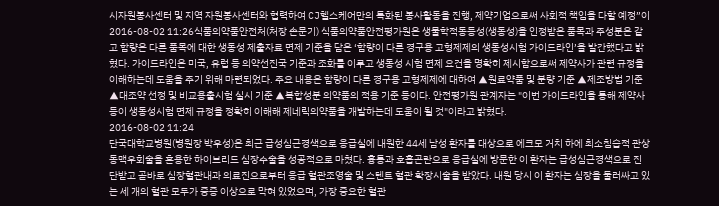시자원봉사센터 및 지역 자원봉사센터와 협력하여 CJ헬스케어만의 특화된 봉사활동을 진행, 제약기업으로써 사회적 책임을 다할 예정”이
2016-08-02 11:26식품의약품안전처(처장 손문기) 식품의약품안전평가원은 생물학적동등성(생동성)을 인정받은 품목과 주성분은 같고 함량은 다른 품목에 대한 생동성 제출자료 면제 기준을 담은 ‘함량이 다른 경구용 고형제제의 생동성시험 가이드라인’을 발간했다고 밝혔다. 가이드라인은 미국, 유럽 등 의약선진국 기준과 조화를 이루고 생동성 시험 면제 요건을 명확히 제시함으로써 제약사가 관련 규정을 이해하는데 도움을 주기 위해 마련되었다. 주요 내용은 함량이 다른 경구용 고형제제에 대하여 ▲원료약품 및 분량 기준 ▲제조방법 기준 ▲대조약 선정 및 비교용출시험 실시 기준 ▲복합성분 의약품의 적용 기준 등이다. 안전평가원 관계자는 "이번 가이드라인을 통해 제약사 등이 생동성시험 면제 규정을 정확히 이해해 제네릭의약품을 개발하는데 도움이 될 것"이라고 밝혔다.
2016-08-02 11:24
단국대학교병원(병원장 박우성)은 최근 급성심근경색으로 응급실에 내원한 44세 남성 환자를 대상으로 에크모 거치 하에 최소침습적 관상동맥우회술을 혼용한 하이브리드 심장수술을 성공적으로 마쳤다. 흉통과 호흡곤란으로 응급실에 방문한 이 환자는 급성심근경색으로 진단받고 곧바로 심장혈관내과 의료진으로부터 응급 혈관조영술 및 스텐트 혈관 확장시술을 받았다. 내원 당시 이 환자는 심장을 둘러싸고 있는 세 개의 혈관 모두가 중증 이상으로 막혀 있었으며, 가장 중요한 혈관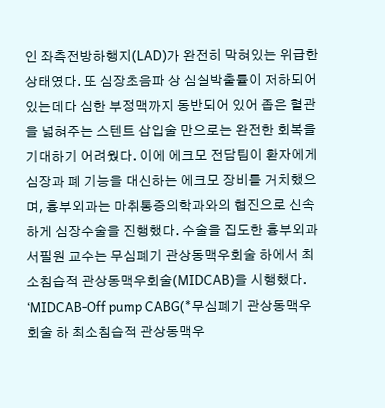인 좌측전방하행지(LAD)가 완전히 막혀있는 위급한 상태였다. 또 심장초음파 상 심실박출률이 저하되어 있는데다 심한 부정맥까지 동반되어 있어 좁은 혈관을 넓혀주는 스텐트 삽입술 만으로는 완전한 회복을 기대하기 어려웠다. 이에 에크모 전담팀이 환자에게 심장과 폐 기능을 대신하는 에크모 장비를 거치했으며, 흉부외과는 마취통증의학과와의 협진으로 신속하게 심장수술을 진행했다. 수술을 집도한 흉부외과 서필원 교수는 무심폐기 관상동맥우회술 하에서 최소침습적 관상동맥우회술(MIDCAB)을 시행했다. ‘MIDCAB-Off pump CABG(*무심폐기 관상동맥우회술 하 최소침습적 관상동맥우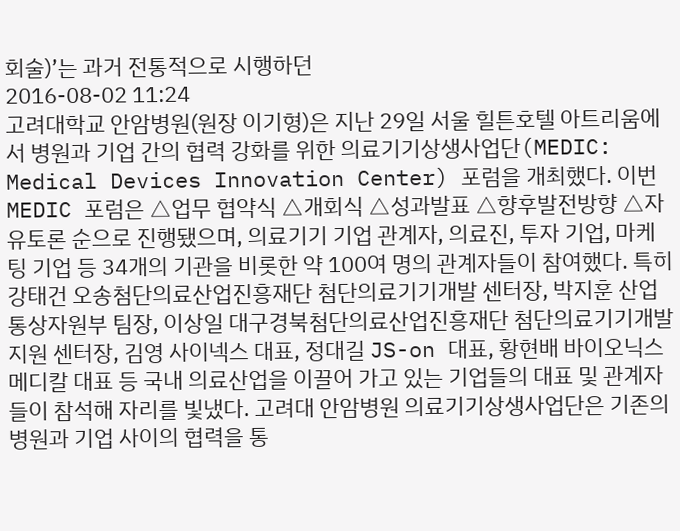회술)’는 과거 전통적으로 시행하던
2016-08-02 11:24
고려대학교 안암병원(원장 이기형)은 지난 29일 서울 힐튼호텔 아트리움에서 병원과 기업 간의 협력 강화를 위한 의료기기상생사업단(MEDIC: Medical Devices Innovation Center) 포럼을 개최했다. 이번 MEDIC 포럼은 △업무 협약식 △개회식 △성과발표 △향후발전방향 △자유토론 순으로 진행됐으며, 의료기기 기업 관계자, 의료진, 투자 기업, 마케팅 기업 등 34개의 기관을 비롯한 약 100여 명의 관계자들이 참여했다. 특히 강태건 오송첨단의료산업진흥재단 첨단의료기기개발 센터장, 박지훈 산업통상자원부 팀장, 이상일 대구경북첨단의료산업진흥재단 첨단의료기기개발지원 센터장, 김영 사이넥스 대표, 정대길 JS-on 대표, 황현배 바이오닉스 메디칼 대표 등 국내 의료산업을 이끌어 가고 있는 기업들의 대표 및 관계자들이 참석해 자리를 빛냈다. 고려대 안암병원 의료기기상생사업단은 기존의 병원과 기업 사이의 협력을 통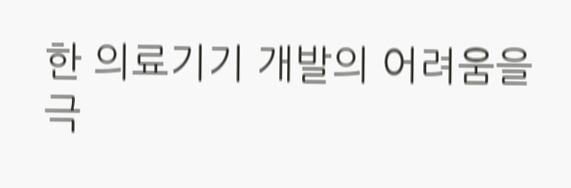한 의료기기 개발의 어려움을 극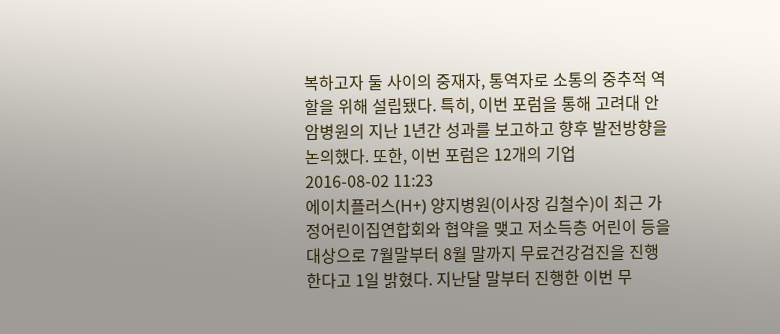복하고자 둘 사이의 중재자, 통역자로 소통의 중추적 역할을 위해 설립됐다. 특히, 이번 포럼을 통해 고려대 안암병원의 지난 1년간 성과를 보고하고 향후 발전방향을 논의했다. 또한, 이번 포럼은 12개의 기업
2016-08-02 11:23
에이치플러스(H+) 양지병원(이사장 김철수)이 최근 가정어린이집연합회와 협약을 맺고 저소득층 어린이 등을 대상으로 7월말부터 8월 말까지 무료건강검진을 진행한다고 1일 밝혔다. 지난달 말부터 진행한 이번 무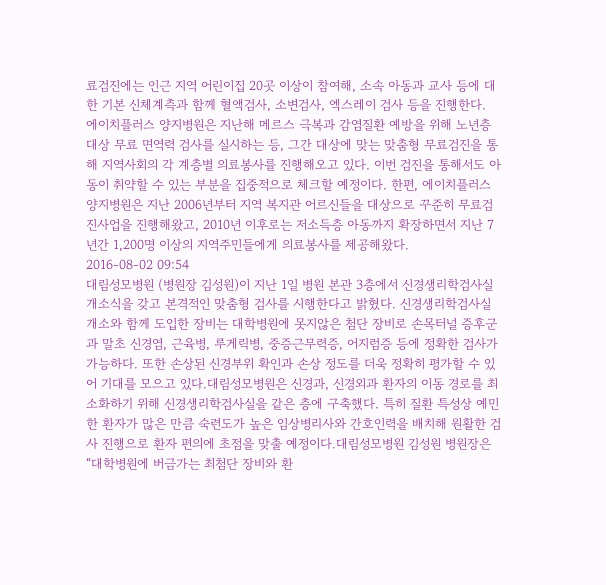료검진에는 인근 지역 어린이집 20곳 이상이 참여해, 소속 아동과 교사 등에 대한 기본 신체계측과 함께 혈액검사, 소변검사, 엑스레이 검사 등을 진행한다. 에이치플러스 양지병원은 지난해 메르스 극복과 감염질환 예방을 위해 노년층 대상 무료 면역력 검사를 실시하는 등, 그간 대상에 맞는 맞춤형 무료검진을 통해 지역사회의 각 계층별 의료봉사를 진행해오고 있다. 이번 검진을 통해서도 아동이 취약할 수 있는 부분을 집중적으로 체크할 예정이다. 한편, 에이치플러스 양지병원은 지난 2006년부터 지역 복지관 어르신들을 대상으로 꾸준히 무료검진사업을 진행해왔고, 2010년 이후로는 저소득층 아동까지 확장하면서 지난 7년간 1,200명 이상의 지역주민들에게 의료봉사를 제공해왔다.
2016-08-02 09:54
대림성모병원 (병원장 김성원)이 지난 1일 병원 본관 3층에서 신경생리학검사실 개소식을 갖고 본격적인 맞춤형 검사를 시행한다고 밝혔다. 신경생리학검사실 개소와 함께 도입한 장비는 대학병원에 못지않은 첨단 장비로 손목터널 증후군과 말초 신경염, 근육병, 루게릭병, 중증근무력증, 어지럼증 등에 정확한 검사가 가능하다. 또한 손상된 신경부위 확인과 손상 정도를 더욱 정확히 평가할 수 있어 기대를 모으고 있다.대림성모병원은 신경과, 신경외과 환자의 이동 경로를 최소화하기 위해 신경생리학검사실을 같은 층에 구축했다. 특히 질환 특성상 예민한 환자가 많은 만큼 숙련도가 높은 임상병리사와 간호인력을 배치해 원활한 검사 진행으로 환자 편의에 초점을 맞출 예정이다.대림성모병원 김성원 병원장은 “대학병원에 버금가는 최첨단 장비와 환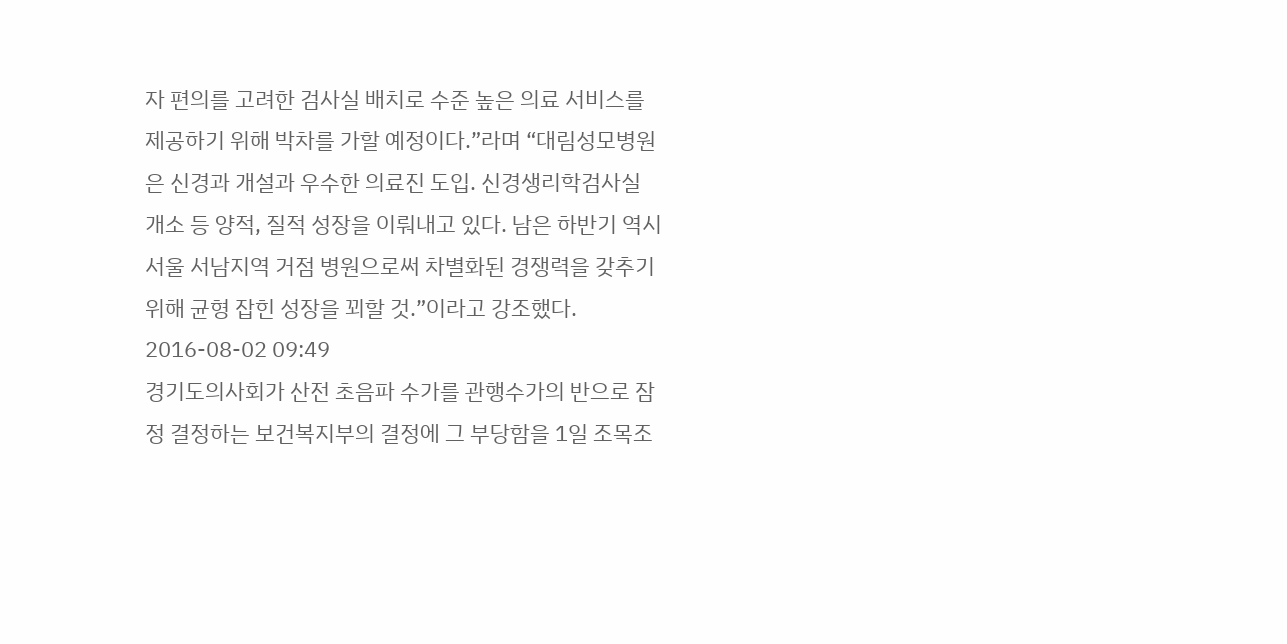자 편의를 고려한 검사실 배치로 수준 높은 의료 서비스를 제공하기 위해 박차를 가할 예정이다.”라며 “대림성모병원은 신경과 개설과 우수한 의료진 도입. 신경생리학검사실 개소 등 양적, 질적 성장을 이뤄내고 있다. 남은 하반기 역시 서울 서남지역 거점 병원으로써 차별화된 경쟁력을 갖추기 위해 균형 잡힌 성장을 꾀할 것.”이라고 강조했다.
2016-08-02 09:49
경기도의사회가 산전 초음파 수가를 관행수가의 반으로 잠정 결정하는 보건복지부의 결정에 그 부당함을 1일 조목조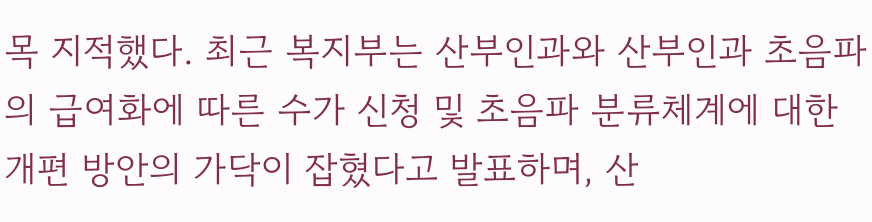목 지적했다. 최근 복지부는 산부인과와 산부인과 초음파의 급여화에 따른 수가 신청 및 초음파 분류체계에 대한 개편 방안의 가닥이 잡혔다고 발표하며, 산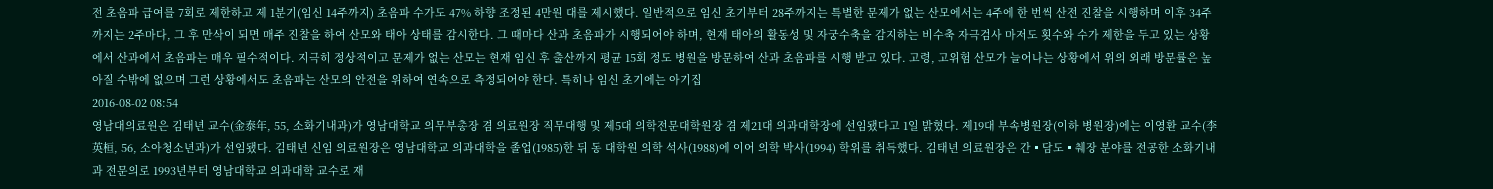전 초음파 급여를 7회로 제한하고 제 1분기(임신 14주까지) 초음파 수가도 47% 하향 조정된 4만원 대를 제시했다. 일반적으로 임신 초기부터 28주까지는 특별한 문제가 없는 산모에서는 4주에 한 번씩 산전 진찰을 시행하며 이후 34주까지는 2주마다, 그 후 만삭이 되면 매주 진찰을 하여 산모와 태아 상태를 감시한다. 그 때마다 산과 초음파가 시행되어야 하며, 현재 태아의 활동성 및 자궁수축을 감지하는 비수축 자극검사 마저도 횟수와 수가 제한을 두고 있는 상황에서 산과에서 초음파는 매우 필수적이다. 지극히 정상적이고 문제가 없는 산모는 현재 임신 후 출산까지 평균 15회 정도 병원을 방문하여 산과 초음파를 시행 받고 있다. 고령, 고위험 산모가 늘어나는 상황에서 위의 외래 방문률은 높아질 수밖에 없으며 그런 상황에서도 초음파는 산모의 안전을 위하여 연속으로 측정되어야 한다. 특히나 임신 초기에는 아기집
2016-08-02 08:54
영남대의료원은 김태년 교수(金泰年, 55, 소화기내과)가 영남대학교 의무부총장 겸 의료원장 직무대행 및 제5대 의학전문대학원장 겸 제21대 의과대학장에 선임됐다고 1일 밝혔다. 제19대 부속병원장(이하 병원장)에는 이영환 교수(李英桓, 56, 소아청소년과)가 선임됐다. 김태년 신임 의료원장은 영남대학교 의과대학을 졸업(1985)한 뒤 동 대학원 의학 석사(1988)에 이어 의학 박사(1994) 학위를 취득했다. 김태년 의료원장은 간▪담도▪췌장 분야를 전공한 소화기내과 전문의로 1993년부터 영남대학교 의과대학 교수로 재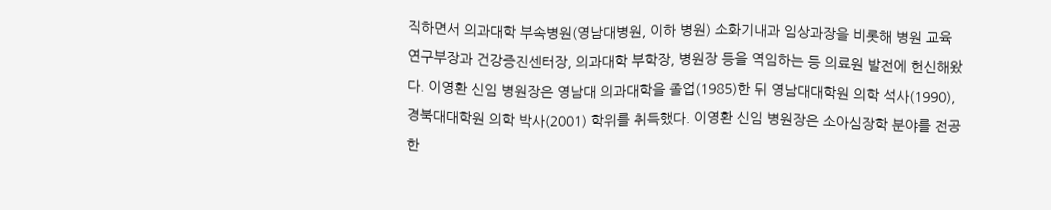직하면서 의과대학 부속병원(영남대병원, 이하 병원) 소화기내과 임상과장을 비롯해 병원 교육연구부장과 건강증진센터장, 의과대학 부학장, 병원장 등을 역임하는 등 의료원 발전에 헌신해왔다. 이영환 신임 병원장은 영남대 의과대학을 졸업(1985)한 뒤 영남대대학원 의학 석사(1990), 경북대대학원 의학 박사(2001) 학위를 취득했다. 이영환 신임 병원장은 소아심장학 분야를 전공한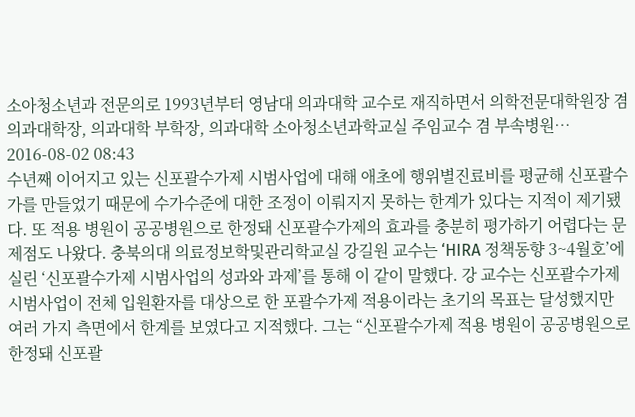소아청소년과 전문의로 1993년부터 영남대 의과대학 교수로 재직하면서 의학전문대학원장 겸 의과대학장, 의과대학 부학장, 의과대학 소아청소년과학교실 주임교수 겸 부속병원…
2016-08-02 08:43
수년째 이어지고 있는 신포괄수가제 시범사업에 대해 애초에 행위별진료비를 평균해 신포괄수가를 만들었기 때문에 수가수준에 대한 조정이 이뤄지지 못하는 한계가 있다는 지적이 제기됐다. 또 적용 병원이 공공병원으로 한정돼 신포괄수가제의 효과를 충분히 평가하기 어렵다는 문제점도 나왔다. 충북의대 의료정보학및관리학교실 강길원 교수는 ‘HIRA 정책동향 3~4월호’에 실린 ‘신포괄수가제 시범사업의 성과와 과제’를 통해 이 같이 말했다. 강 교수는 신포괄수가제 시범사업이 전체 입원환자를 대상으로 한 포괄수가제 적용이라는 초기의 목표는 달성했지만 여러 가지 측면에서 한계를 보였다고 지적했다. 그는 “신포괄수가제 적용 병원이 공공병원으로 한정돼 신포괄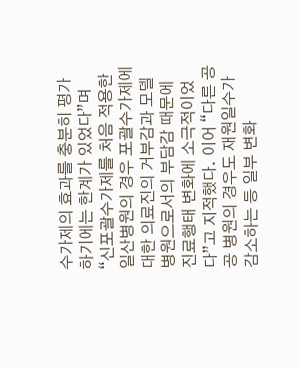수가제의 효과를 충분히 평가하기에는 한계가 있었다”며 “신포괄수가제를 처음 적용한 일산병원의 경우 포괄수가제에 대한 의료진의 거부감과 모델병원으로서의 부담감 때문에 진료행태 변화에 소극적이었다”고 지적했다. 이어 “다른 공공 병원의 경우도 재원일수가 감소하는 등 일부 변화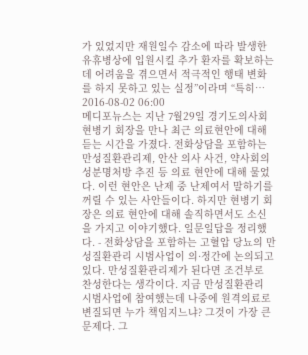가 있었지만 재원일수 감소에 따라 발생한 유휴병상에 입원시킬 추가 환자를 확보하는데 어려움을 겪으면서 적극적인 행태 변화를 하지 못하고 있는 실정”이라며 “특히…
2016-08-02 06:00
메디포뉴스는 지난 7월29일 경기도의사회 현병기 회장을 만나 최근 의료현안에 대해 듣는 시간을 가졌다. 전화상담을 포함하는 만성질환관리제, 안산 의사 사건, 약사회의 성분명처방 추진 등 의료 현안에 대해 물었다. 이런 현안은 난제 중 난제여서 말하기를 꺼릴 수 있는 사안들이다. 하지만 현병기 회장은 의료 현안에 대해 솔직하면서도 소신을 가지고 이야기했다. 일문일답을 정리했다. - 전화상담을 포함하는 고혈압 당뇨의 만성질환관리 시범사업이 의·정간에 논의되고 있다. 만성질환관리제가 된다면 조건부로 찬성한다는 생각이다. 지금 만성질환관리 시범사업에 참여했는데 나중에 원격의료로 변질되면 누가 책임지느냐? 그것이 가장 큰 문제다. 그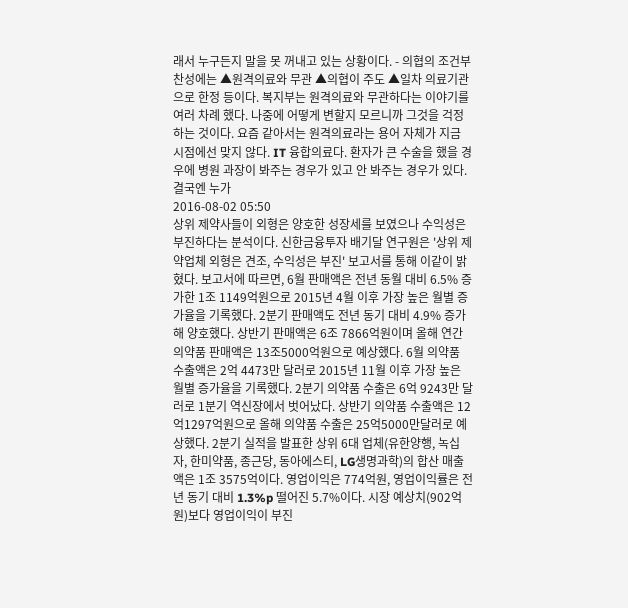래서 누구든지 말을 못 꺼내고 있는 상황이다. - 의협의 조건부 찬성에는 ▲원격의료와 무관 ▲의협이 주도 ▲일차 의료기관으로 한정 등이다. 복지부는 원격의료와 무관하다는 이야기를 여러 차례 했다. 나중에 어떻게 변할지 모르니까 그것을 걱정하는 것이다. 요즘 같아서는 원격의료라는 용어 자체가 지금 시점에선 맞지 않다. IT 융합의료다. 환자가 큰 수술을 했을 경우에 병원 과장이 봐주는 경우가 있고 안 봐주는 경우가 있다. 결국엔 누가
2016-08-02 05:50
상위 제약사들이 외형은 양호한 성장세를 보였으나 수익성은 부진하다는 분석이다. 신한금융투자 배기달 연구원은 '상위 제약업체 외형은 견조, 수익성은 부진' 보고서를 통해 이같이 밝혔다. 보고서에 따르면, 6월 판매액은 전년 동월 대비 6.5% 증가한 1조 1149억원으로 2015년 4월 이후 가장 높은 월별 증가율을 기록했다. 2분기 판매액도 전년 동기 대비 4.9% 증가해 양호했다. 상반기 판매액은 6조 7866억원이며 올해 연간 의약품 판매액은 13조5000억원으로 예상했다. 6월 의약품 수출액은 2억 4473만 달러로 2015년 11월 이후 가장 높은 월별 증가율을 기록했다. 2분기 의약품 수출은 6억 9243만 달러로 1분기 역신장에서 벗어났다. 상반기 의약품 수출액은 12억1297억원으로 올해 의약품 수출은 25억5000만달러로 예상했다. 2분기 실적을 발표한 상위 6대 업체(유한양행, 녹십자, 한미약품, 종근당, 동아에스티, LG생명과학)의 합산 매출액은 1조 3575억이다. 영업이익은 774억원, 영업이익률은 전년 동기 대비 1.3%p 떨어진 5.7%이다. 시장 예상치(902억원)보다 영업이익이 부진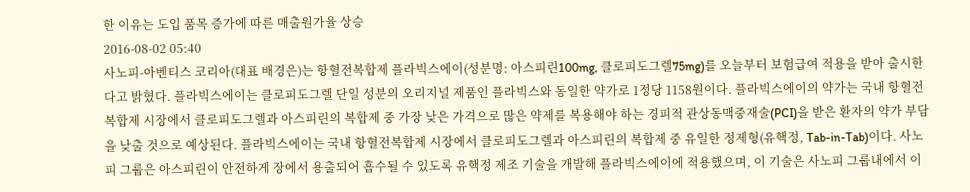한 이유는 도입 품목 증가에 따른 매출원가율 상승
2016-08-02 05:40
사노피-아벤티스 코리아(대표 배경은)는 항혈전복합제 플라빅스에이(성분명: 아스피린100mg, 클로피도그렐75mg)를 오늘부터 보험급여 적용을 받아 출시한다고 밝혔다. 플라빅스에이는 클로피도그렐 단일 성분의 오리지널 제품인 플라빅스와 동일한 약가로 1정당 1158원이다. 플라빅스에이의 약가는 국내 항혈전복합제 시장에서 클로피도그렐과 아스피린의 복합제 중 가장 낮은 가격으로 많은 약제를 복용해야 하는 경피적 관상동맥중재술(PCI)을 받은 환자의 약가 부담을 낮출 것으로 예상된다. 플라빅스에이는 국내 항혈전복합제 시장에서 클로피도그렐과 아스피린의 복합제 중 유일한 정제형(유핵정, Tab-in-Tab)이다. 사노피 그룹은 아스피린이 안전하게 장에서 용출되어 흡수될 수 있도록 유핵정 제조 기술을 개발해 플라빅스에이에 적용했으며, 이 기술은 사노피 그룹내에서 이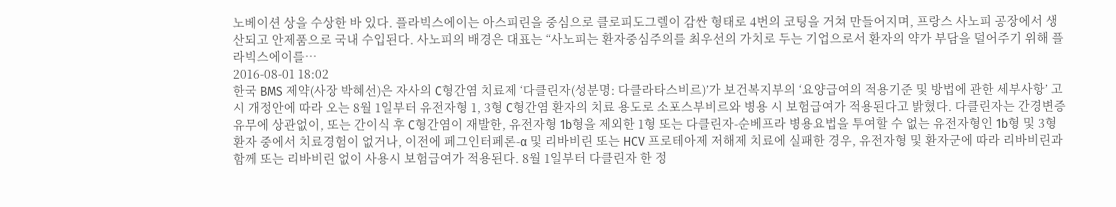노베이션 상을 수상한 바 있다. 플라빅스에이는 아스피린을 중심으로 클로피도그렐이 감싼 형태로 4번의 코팅을 거쳐 만들어지며, 프랑스 사노피 공장에서 생산되고 안제품으로 국내 수입된다. 사노피의 배경은 대표는 “사노피는 환자중심주의를 최우선의 가치로 두는 기업으로서 환자의 약가 부담을 덜어주기 위해 플라빅스에이를…
2016-08-01 18:02
한국 BMS 제약(사장 박혜선)은 자사의 C형간염 치료제 ‘다클린자(성분명: 다클라타스비르)’가 보건복지부의 ‘요양급여의 적용기준 및 방법에 관한 세부사항’ 고시 개정안에 따라 오는 8월 1일부터 유전자형 1, 3형 C형간염 환자의 치료 용도로 소포스부비르와 병용 시 보험급여가 적용된다고 밝혔다. 다클린자는 간경변증 유무에 상관없이, 또는 간이식 후 C형간염이 재발한, 유전자형 1b형을 제외한 1형 또는 다클린자-순베프라 병용요법을 투여할 수 없는 유전자형인 1b형 및 3형 환자 중에서 치료경험이 없거나, 이전에 페그인터페론-α 및 리바비린 또는 HCV 프로테아제 저해제 치료에 실패한 경우, 유전자형 및 환자군에 따라 리바비린과 함께 또는 리바비린 없이 사용시 보험급여가 적용된다. 8월 1일부터 다클린자 한 정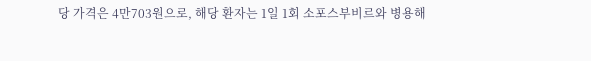당 가격은 4만703원으로, 해당 환자는 1일 1회 소포스부비르와 병용해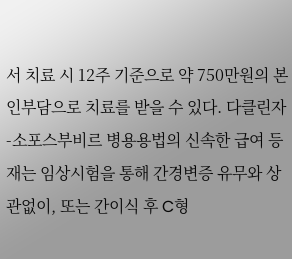서 치료 시 12주 기준으로 약 750만원의 본인부담으로 치료를 받을 수 있다. 다클린자-소포스부비르 병용용법의 신속한 급여 등재는 임상시험을 통해 간경변증 유무와 상관없이, 또는 간이식 후 C형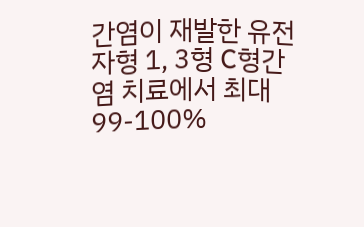간염이 재발한 유전자형 1, 3형 C형간염 치료에서 최대 99-100%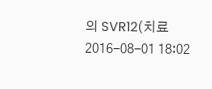의 SVR12(치료
2016-08-01 18:02